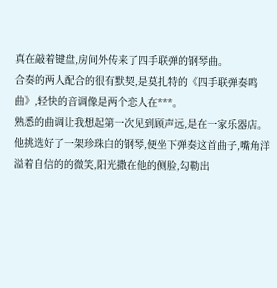真在敲着键盘,房间外传来了四手联弹的钢琴曲。
合奏的两人配合的很有默契,是莫扎特的《四手联弹奏鸣曲》,轻快的音调像是两个恋人在***。
熟悉的曲调让我想起第一次见到顾声远,是在一家乐器店。
他挑选好了一架珍珠白的钢琴,便坐下弹奏这首曲子,嘴角洋溢着自信的的微笑,阳光撒在他的侧脸,勾勒出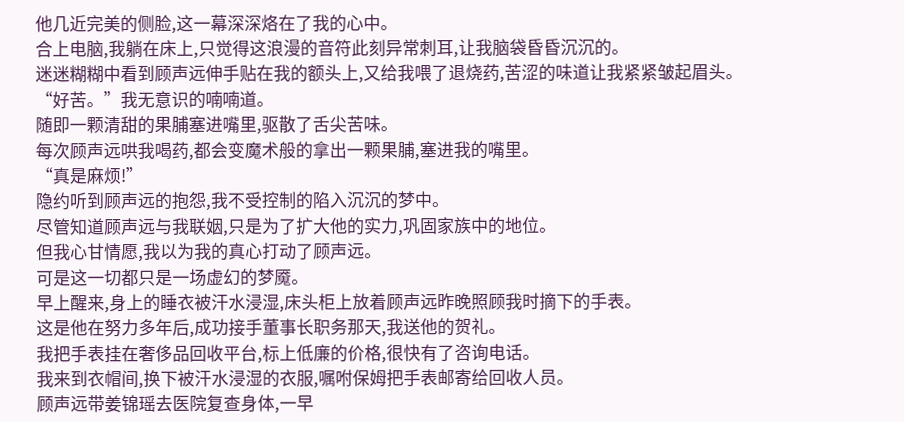他几近完美的侧脸,这一幕深深烙在了我的心中。
合上电脑,我躺在床上,只觉得这浪漫的音符此刻异常刺耳,让我脑袋昏昏沉沉的。
迷迷糊糊中看到顾声远伸手贴在我的额头上,又给我喂了退烧药,苦涩的味道让我紧紧皱起眉头。
“好苦。”我无意识的喃喃道。
随即一颗清甜的果脯塞进嘴里,驱散了舌尖苦味。
每次顾声远哄我喝药,都会变魔术般的拿出一颗果脯,塞进我的嘴里。
“真是麻烦!”
隐约听到顾声远的抱怨,我不受控制的陷入沉沉的梦中。
尽管知道顾声远与我联姻,只是为了扩大他的实力,巩固家族中的地位。
但我心甘情愿,我以为我的真心打动了顾声远。
可是这一切都只是一场虚幻的梦魇。
早上醒来,身上的睡衣被汗水浸湿,床头柜上放着顾声远昨晚照顾我时摘下的手表。
这是他在努力多年后,成功接手董事长职务那天,我送他的贺礼。
我把手表挂在奢侈品回收平台,标上低廉的价格,很快有了咨询电话。
我来到衣帽间,换下被汗水浸湿的衣服,嘱咐保姆把手表邮寄给回收人员。
顾声远带姜锦瑶去医院复查身体,一早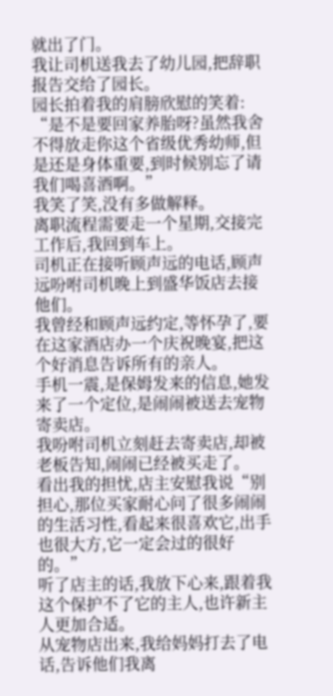就出了门。
我让司机送我去了幼儿园,把辞职报告交给了园长。
园长拍着我的肩膀欣慰的笑着:
“是不是要回家养胎呀?虽然我舍不得放走你这个省级优秀幼师,但是还是身体重要,到时候别忘了请我们喝喜酒啊。”
我笑了笑,没有多做解释。
离职流程需要走一个星期,交接完工作后,我回到车上。
司机正在接听顾声远的电话,顾声远吩咐司机晚上到盛华饭店去接他们。
我曾经和顾声远约定,等怀孕了,要在这家酒店办一个庆祝晚宴,把这个好消息告诉所有的亲人。
手机一震,是保姆发来的信息,她发来了一个定位,是闹闹被送去宠物寄卖店。
我吩咐司机立刻赶去寄卖店,却被老板告知,闹闹已经被买走了。
看出我的担忧,店主安慰我说“别担心,那位买家耐心问了很多闹闹的生活习性,看起来很喜欢它,出手也很大方,它一定会过的很好的。”
听了店主的话,我放下心来,跟着我这个保护不了它的主人,也许新主人更加合适。
从宠物店出来,我给妈妈打去了电话,告诉他们我离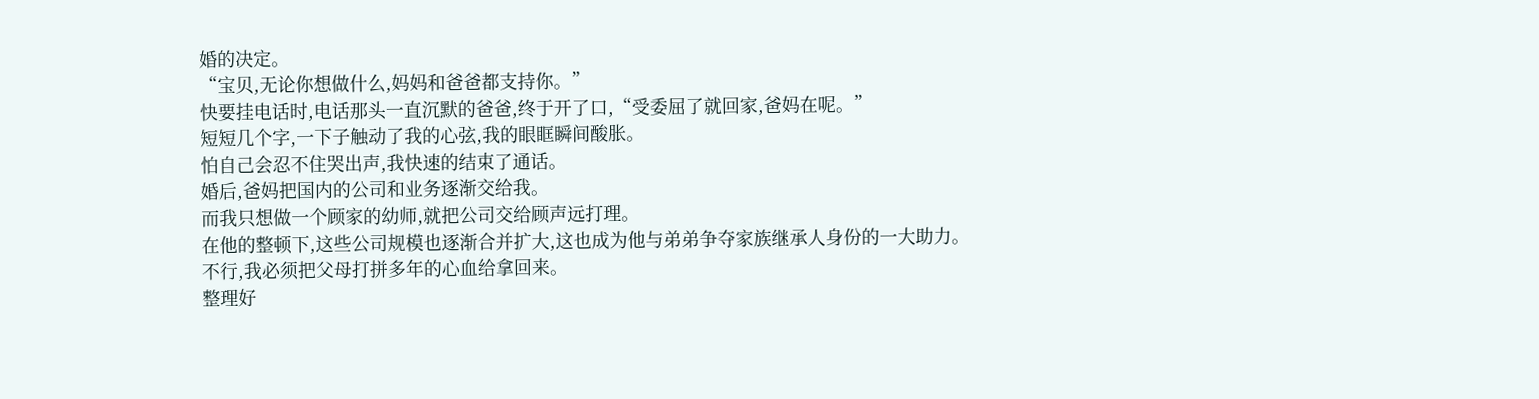婚的决定。
“宝贝,无论你想做什么,妈妈和爸爸都支持你。”
快要挂电话时,电话那头一直沉默的爸爸,终于开了口,“受委屈了就回家,爸妈在呢。”
短短几个字,一下子触动了我的心弦,我的眼眶瞬间酸胀。
怕自己会忍不住哭出声,我快速的结束了通话。
婚后,爸妈把国内的公司和业务逐渐交给我。
而我只想做一个顾家的幼师,就把公司交给顾声远打理。
在他的整顿下,这些公司规模也逐渐合并扩大,这也成为他与弟弟争夺家族继承人身份的一大助力。
不行,我必须把父母打拼多年的心血给拿回来。
整理好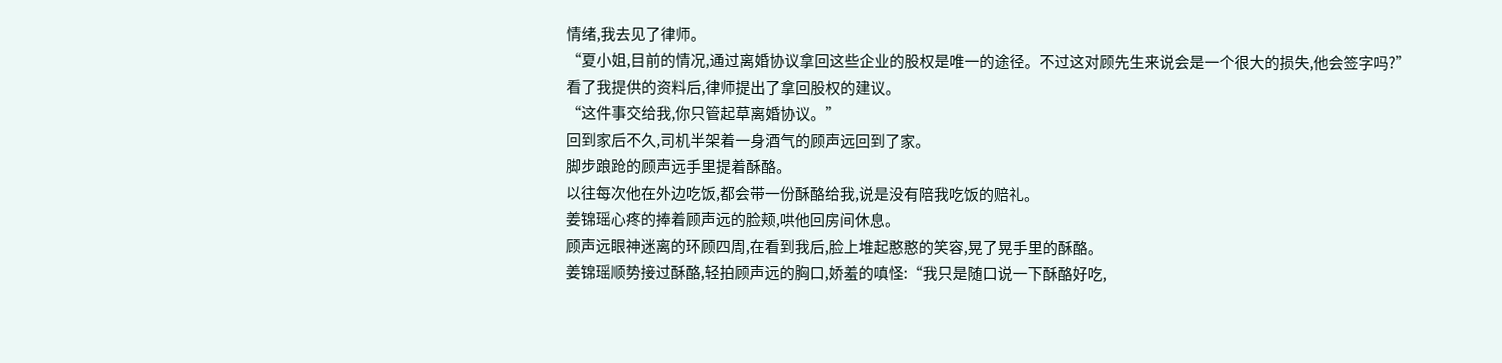情绪,我去见了律师。
“夏小姐,目前的情况,通过离婚协议拿回这些企业的股权是唯一的途径。不过这对顾先生来说会是一个很大的损失,他会签字吗?”
看了我提供的资料后,律师提出了拿回股权的建议。
“这件事交给我,你只管起草离婚协议。”
回到家后不久,司机半架着一身酒气的顾声远回到了家。
脚步踉跄的顾声远手里提着酥酪。
以往每次他在外边吃饭,都会带一份酥酪给我,说是没有陪我吃饭的赔礼。
姜锦瑶心疼的捧着顾声远的脸颊,哄他回房间休息。
顾声远眼神迷离的环顾四周,在看到我后,脸上堆起憨憨的笑容,晃了晃手里的酥酪。
姜锦瑶顺势接过酥酪,轻拍顾声远的胸口,娇羞的嗔怪:“我只是随口说一下酥酪好吃,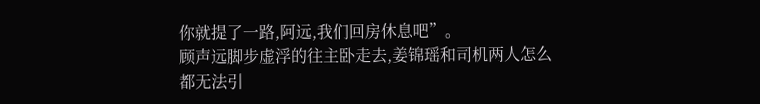你就提了一路,阿远,我们回房休息吧”。
顾声远脚步虚浮的往主卧走去,姜锦瑶和司机两人怎么都无法引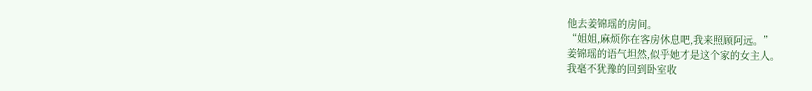他去姜锦瑶的房间。
“姐姐,麻烦你在客房休息吧,我来照顾阿远。”
姜锦瑶的语气坦然,似乎她才是这个家的女主人。
我毫不犹豫的回到卧室收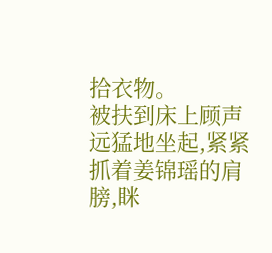拾衣物。
被扶到床上顾声远猛地坐起,紧紧抓着姜锦瑶的肩膀,眯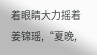着眼睛大力摇着姜锦瑶,“夏晚,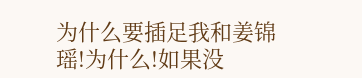为什么要插足我和姜锦瑶!为什么!如果没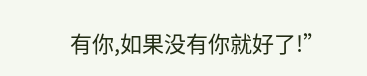有你,如果没有你就好了!”